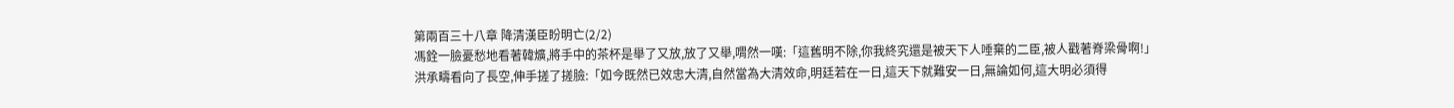第兩百三十八章 降清漢臣盼明亡(2/2)
馮銓一臉憂愁地看著韓爌,將手中的茶杯是舉了又放,放了又舉,喟然一嘆:「這舊明不除,你我終究還是被天下人唾棄的二臣,被人戳著脊梁骨啊!」
洪承疇看向了長空,伸手搓了搓臉:「如今既然已效忠大清,自然當為大清效命,明廷若在一日,這天下就難安一日,無論如何,這大明必須得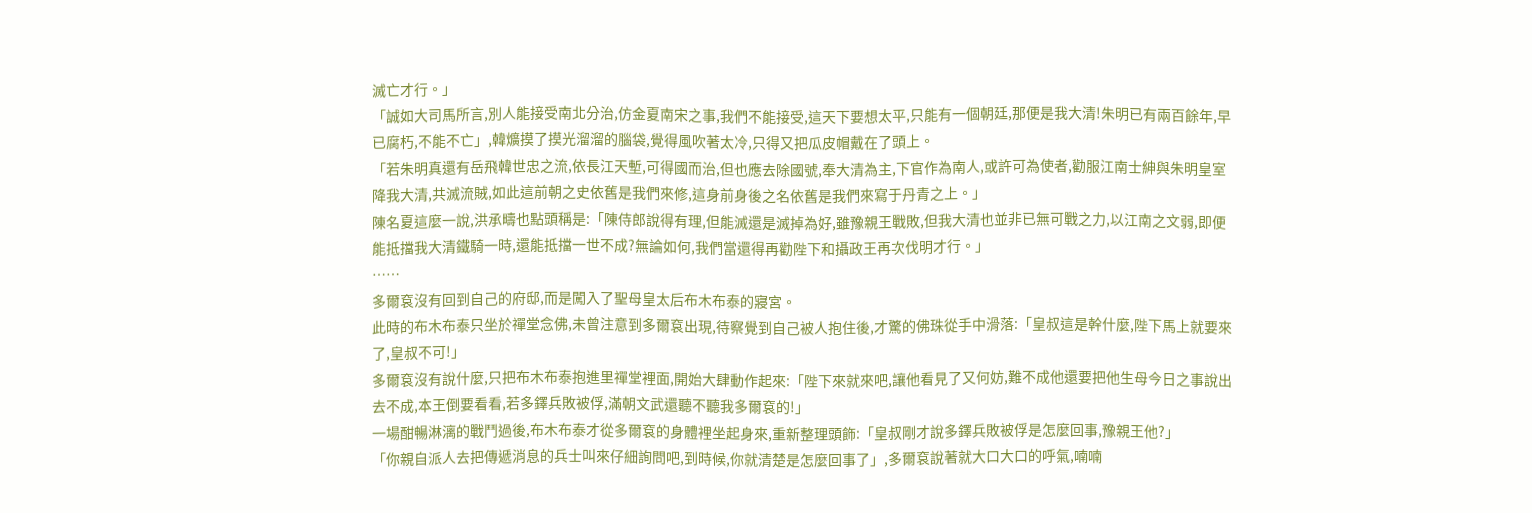滅亡才行。」
「誠如大司馬所言,別人能接受南北分治,仿金夏南宋之事,我們不能接受,這天下要想太平,只能有一個朝廷,那便是我大清!朱明已有兩百餘年,早已腐朽,不能不亡」,韓爌摸了摸光溜溜的腦袋,覺得風吹著太冷,只得又把瓜皮帽戴在了頭上。
「若朱明真還有岳飛韓世忠之流,依長江天塹,可得國而治,但也應去除國號,奉大清為主,下官作為南人,或許可為使者,勸服江南士紳與朱明皇室降我大清,共滅流賊,如此這前朝之史依舊是我們來修,這身前身後之名依舊是我們來寫于丹青之上。」
陳名夏這麼一說,洪承疇也點頭稱是:「陳侍郎說得有理,但能滅還是滅掉為好,雖豫親王戰敗,但我大清也並非已無可戰之力,以江南之文弱,即便能抵擋我大清鐵騎一時,還能抵擋一世不成?無論如何,我們當還得再勸陛下和攝政王再次伐明才行。」
……
多爾袞沒有回到自己的府邸,而是闖入了聖母皇太后布木布泰的寢宮。
此時的布木布泰只坐於禪堂念佛,未曾注意到多爾袞出現,待察覺到自己被人抱住後,才驚的佛珠從手中滑落:「皇叔這是幹什麼,陛下馬上就要來了,皇叔不可!」
多爾袞沒有說什麼,只把布木布泰抱進里禪堂裡面,開始大肆動作起來:「陛下來就來吧,讓他看見了又何妨,難不成他還要把他生母今日之事說出去不成,本王倒要看看,若多鐸兵敗被俘,滿朝文武還聽不聽我多爾袞的!」
一場酣暢淋漓的戰鬥過後,布木布泰才從多爾袞的身體裡坐起身來,重新整理頭飾:「皇叔剛才說多鐸兵敗被俘是怎麼回事,豫親王他?」
「你親自派人去把傳遞消息的兵士叫來仔細詢問吧,到時候,你就清楚是怎麼回事了」,多爾袞說著就大口大口的呼氣,喃喃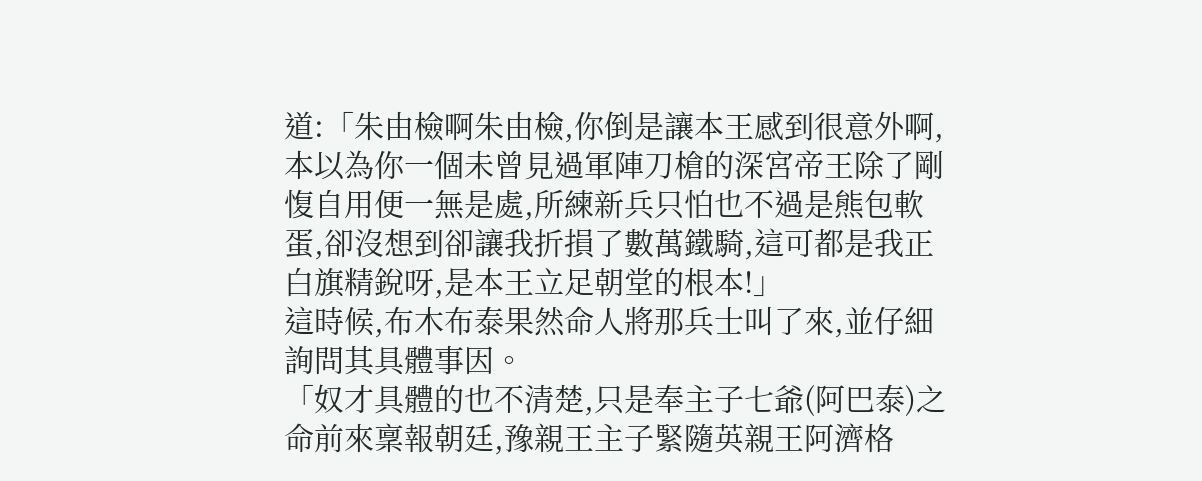道:「朱由檢啊朱由檢,你倒是讓本王感到很意外啊,本以為你一個未曾見過軍陣刀槍的深宮帝王除了剛愎自用便一無是處,所練新兵只怕也不過是熊包軟蛋,卻沒想到卻讓我折損了數萬鐵騎,這可都是我正白旗精銳呀,是本王立足朝堂的根本!」
這時候,布木布泰果然命人將那兵士叫了來,並仔細詢問其具體事因。
「奴才具體的也不清楚,只是奉主子七爺(阿巴泰)之命前來稟報朝廷,豫親王主子緊隨英親王阿濟格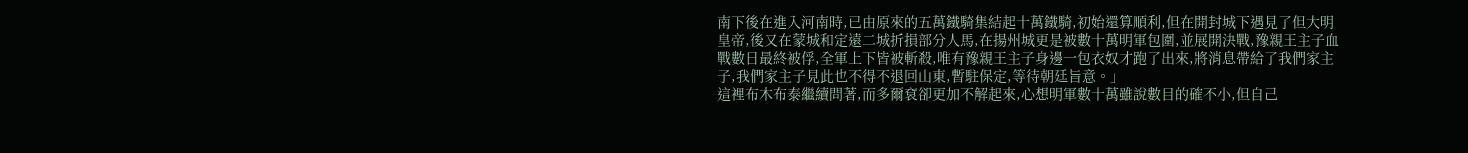南下後在進入河南時,已由原來的五萬鐵騎集結起十萬鐵騎,初始還算順利,但在開封城下遇見了但大明皇帝,後又在蒙城和定遠二城折損部分人馬,在揚州城更是被數十萬明軍包圍,並展開決戰,豫親王主子血戰數日最終被俘,全軍上下皆被斬殺,唯有豫親王主子身邊一包衣奴才跑了出來,將消息帶給了我們家主子,我們家主子見此也不得不退回山東,暫駐保定,等待朝廷旨意。」
這裡布木布泰繼續問著,而多爾袞卻更加不解起來,心想明軍數十萬雖說數目的確不小,但自己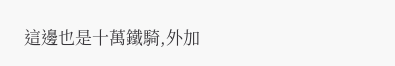這邊也是十萬鐵騎,外加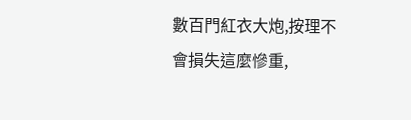數百門紅衣大炮,按理不會損失這麼慘重,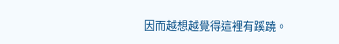因而越想越覺得這裡有蹊蹺。